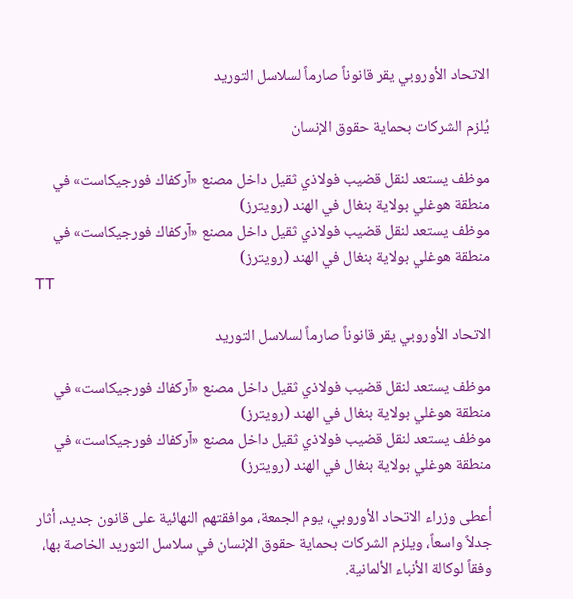الاتحاد الأوروبي يقر قانوناً صارماً لسلاسل التوريد

يُلزم الشركات بحماية حقوق الإنسان

موظف يستعد لنقل قضيب فولاذي ثقيل داخل مصنع «آركفاك فورجيكاست» في منطقة هوغلي بولاية بنغال في الهند (رويترز)
موظف يستعد لنقل قضيب فولاذي ثقيل داخل مصنع «آركفاك فورجيكاست» في منطقة هوغلي بولاية بنغال في الهند (رويترز)
TT

الاتحاد الأوروبي يقر قانوناً صارماً لسلاسل التوريد

موظف يستعد لنقل قضيب فولاذي ثقيل داخل مصنع «آركفاك فورجيكاست» في منطقة هوغلي بولاية بنغال في الهند (رويترز)
موظف يستعد لنقل قضيب فولاذي ثقيل داخل مصنع «آركفاك فورجيكاست» في منطقة هوغلي بولاية بنغال في الهند (رويترز)

أعطى وزراء الاتحاد الأوروبي، يوم الجمعة، موافقتهم النهائية على قانون جديد، أثار جدلاً واسعاً، ويلزم الشركات بحماية حقوق الإنسان في سلاسل التوريد الخاصة بها، وفقاً لوكالة الأنباء الألمانية.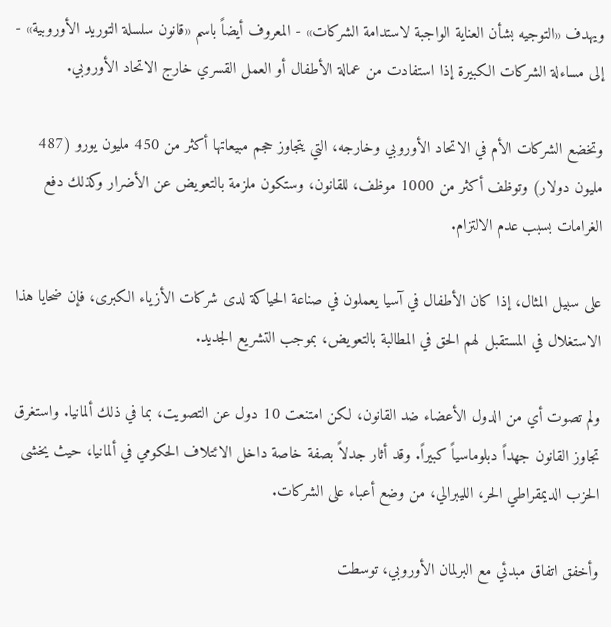ويهدف «التوجيه بشأن العناية الواجبة لاستدامة الشركات» - المعروف أيضاً باسم «قانون سلسلة التوريد الأوروبية» - إلى مساءلة الشركات الكبيرة إذا استفادت من عمالة الأطفال أو العمل القسري خارج الاتحاد الأوروبي.

وتخضع الشركات الأم في الاتحاد الأوروبي وخارجه، التي يتجاوز حجم مبيعاتها أكثر من 450 مليون يورو (487 مليون دولار) وتوظف أكثر من 1000 موظف، للقانون، وستكون ملزمة بالتعويض عن الأضرار وكذلك دفع الغرامات بسبب عدم الالتزام.

على سبيل المثال، إذا كان الأطفال في آسيا يعملون في صناعة الحياكة لدى شركات الأزياء الكبرى، فإن ضحايا هذا الاستغلال في المستقبل لهم الحق في المطالبة بالتعويض، بموجب التشريع الجديد.

ولم تصوت أي من الدول الأعضاء ضد القانون، لكن امتنعت 10 دول عن التصويت، بما في ذلك ألمانيا. واستغرق تجاوز القانون جهداً دبلوماسياً كبيراً. وقد أثار جدلاً بصفة خاصة داخل الائتلاف الحكومي في ألمانيا، حيث يخشى الحزب الديمقراطي الحر، الليبرالي، من وضع أعباء على الشركات.

وأخفق اتفاق مبدئي مع البرلمان الأوروبي، توسطت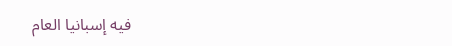فيه إسبانيا العام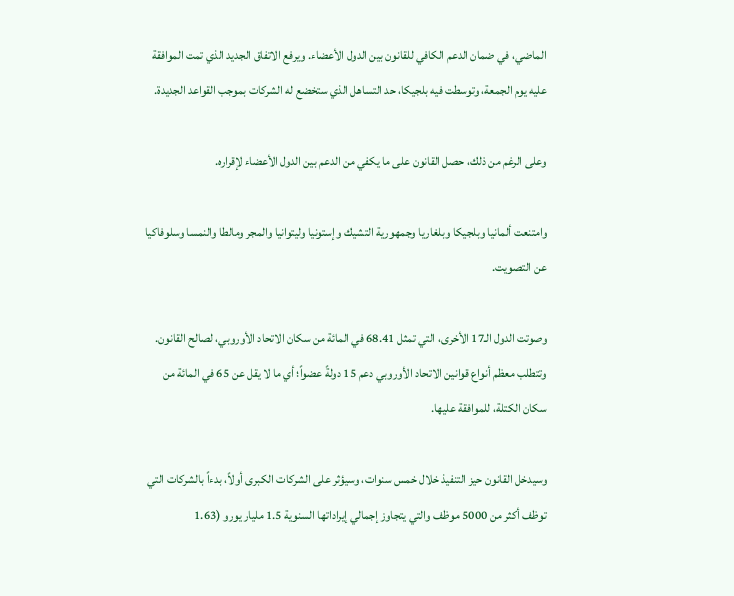الماضي، في ضمان الدعم الكافي للقانون بين الدول الأعضاء. ويرفع الاتفاق الجديد الذي تمت الموافقة عليه يوم الجمعة، وتوسطت فيه بلجيكا، حد التساهل الذي ستخضع له الشركات بموجب القواعد الجديدة.

وعلى الرغم من ذلك، حصل القانون على ما يكفي من الدعم بين الدول الأعضاء لإقراره.

وامتنعت ألمانيا وبلجيكا وبلغاريا وجمهورية التشيك وإستونيا وليتوانيا والمجر ومالطا والنمسا وسلوفاكيا عن التصويت.

وصوتت الدول الـ17 الأخرى، التي تمثل 68.41 في المائة من سكان الاتحاد الأوروبي، لصالح القانون. وتتطلب معظم أنواع قوانين الاتحاد الأوروبي دعم 15 دولةً عضواً؛ أي ما لا يقل عن 65 في المائة من سكان الكتلة، للموافقة عليها.

وسيدخل القانون حيز التنفيذ خلال خمس سنوات، وسيؤثر على الشركات الكبرى أولاً، بدءاً بالشركات التي توظف أكثر من 5000 موظف والتي يتجاوز إجمالي إيراداتها السنوية 1.5 مليار يورو (1.63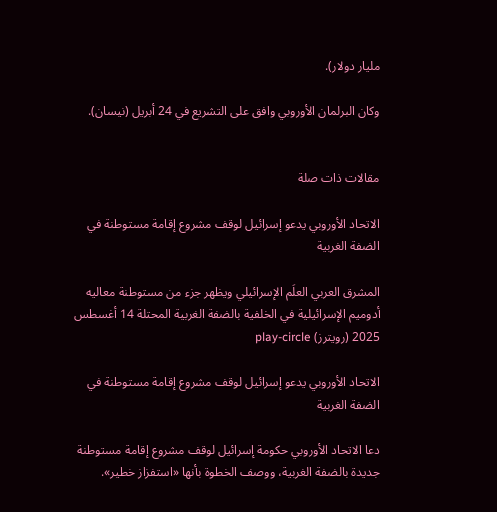مليار دولار).

وكان البرلمان الأوروبي وافق على التشريع في 24 أبريل (نيسان).


مقالات ذات صلة

الاتحاد الأوروبي يدعو إسرائيل لوقف مشروع إقامة مستوطنة في الضفة الغربية

المشرق العربي العلَم الإسرائيلي ويظهر جزء من مستوطنة معاليه أدوميم الإسرائيلية في الخلفية بالضفة الغربية المحتلة 14 أغسطس 2025 (رويترز) play-circle

الاتحاد الأوروبي يدعو إسرائيل لوقف مشروع إقامة مستوطنة في الضفة الغربية

دعا الاتحاد الأوروبي حكومة إسرائيل لوقف مشروع إقامة مستوطنة جديدة بالضفة الغربية، ووصف الخطوة بأنها «استفزاز خطير».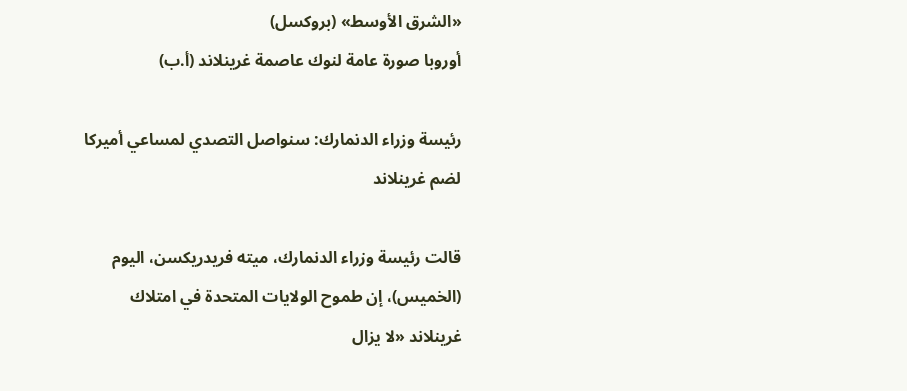«الشرق الأوسط» (بروكسل)
أوروبا صورة عامة لنوك عاصمة غرينلاند (أ.ب)

رئيسة وزراء الدنمارك: سنواصل التصدي لمساعي أميركا لضم غرينلاند

قالت رئيسة وزراء الدنمارك، ميته فريدريكسن، اليوم (الخميس)، إن طموح الولايات المتحدة في امتلاك غرينلاند «لا يزال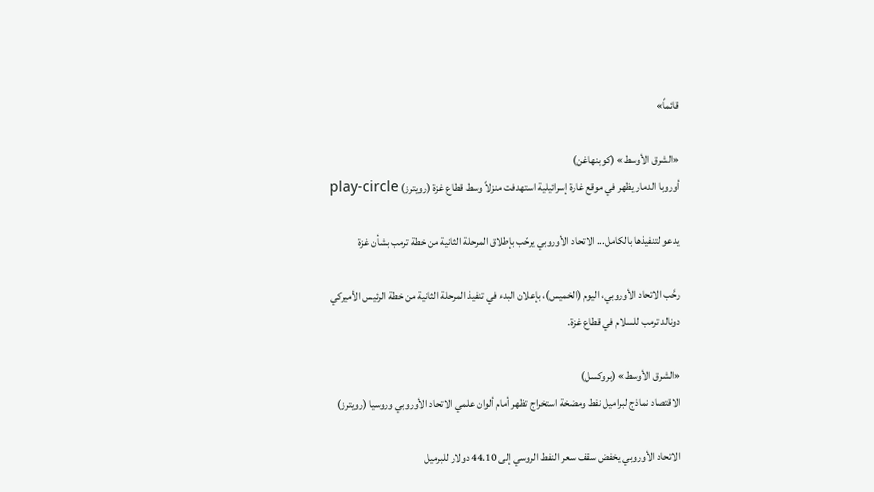قائماً»

«الشرق الأوسط» (كوبنهاغن)
أوروبا الدمار يظهر في موقع غارة إسرائيلية استهدفت منزلاً وسط قطاع غزة (رويترز) play-circle

يدعو لتنفيذها بالكامل... الاتحاد الأوروبي يرحّب بإطلاق المرحلة الثانية من خطة ترمب بشأن غزة

رحَّب الاتحاد الأوروبي، اليوم (الخميس)، بإعلان البدء في تنفيذ المرحلة الثانية من خطة الرئيس الأميركي دونالد ترمب للسلام في قطاع غزة.

«الشرق الأوسط» (بروكسل)
الاقتصاد نماذج لبراميل نفط ومضخة استخراج تظهر أمام ألوان علمي الاتحاد الأوروبي وروسيا (رويترز)

الاتحاد الأوروبي يخفض سقف سعر النفط الروسي إلى 44.10 دولار للبرميل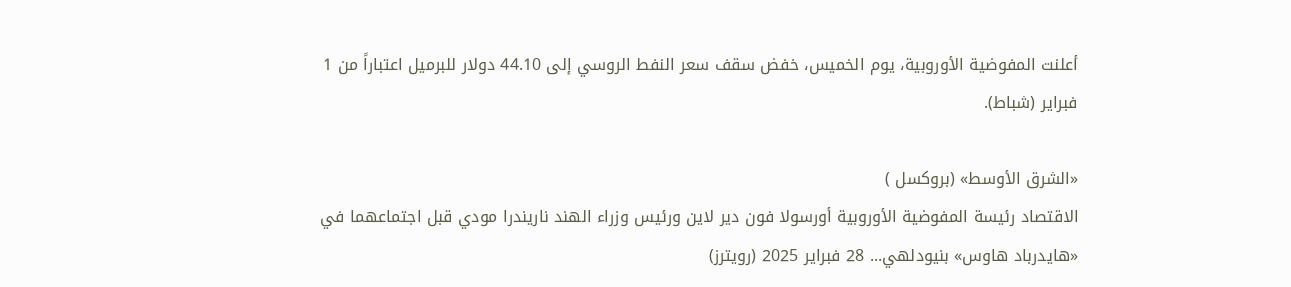أعلنت المفوضية الأوروبية، يوم الخميس، خفض سقف سعر النفط الروسي إلى 44.10 دولار للبرميل اعتباراً من 1 فبراير (شباط).

«الشرق الأوسط» (بروكسل )
الاقتصاد رئيسة المفوضية الأوروبية أورسولا فون دير لاين ورئيس وزراء الهند ناريندرا مودي قبل اجتماعهما في «هايدرباد هاوس» بنيودلهي... 28 فبراير 2025 (رويترز)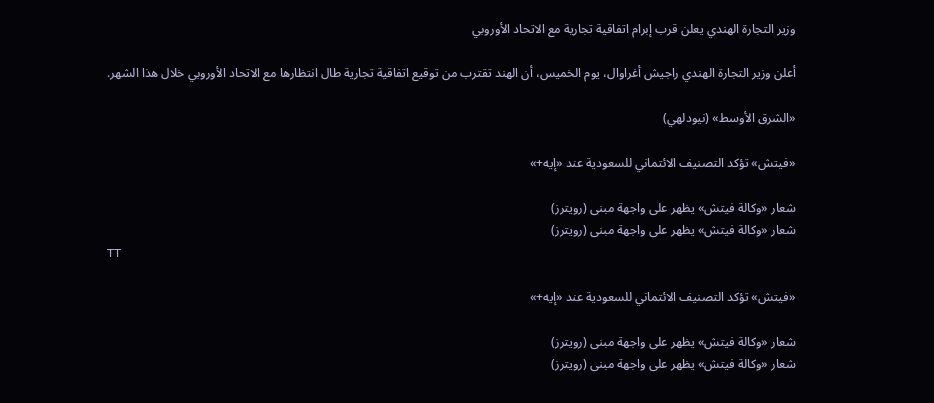وزير التجارة الهندي يعلن قرب إبرام اتفاقية تجارية مع الاتحاد الأوروبي

أعلن وزير التجارة الهندي راجيش أغراوال، يوم الخميس، أن الهند تقترب من توقيع اتفاقية تجارية طال انتظارها مع الاتحاد الأوروبي خلال هذا الشهر.

«الشرق الأوسط» (نيودلهي)

«فيتش» تؤكد التصنيف الائتماني للسعودية عند «إيه+»

شعار «وكالة فيتش» يظهر على واجهة مبنى (رويترز)
شعار «وكالة فيتش» يظهر على واجهة مبنى (رويترز)
TT

«فيتش» تؤكد التصنيف الائتماني للسعودية عند «إيه+»

شعار «وكالة فيتش» يظهر على واجهة مبنى (رويترز)
شعار «وكالة فيتش» يظهر على واجهة مبنى (رويترز)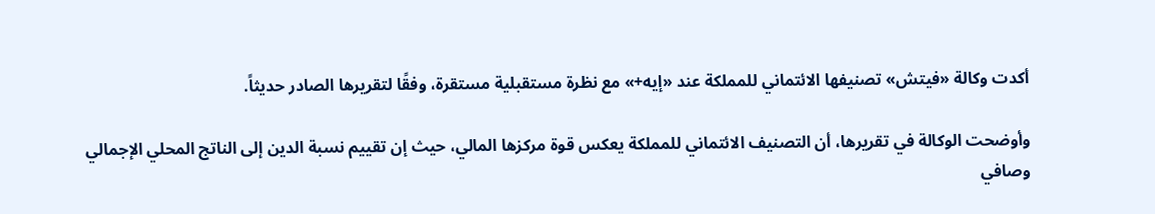أكدت وكالة «فيتش» تصنيفها الائتماني للمملكة عند «إيه+» مع نظرة مستقبلية مستقرة، وفقًا لتقريرها الصادر حديثاً.

وأوضحت الوكالة في تقريرها، أن التصنيف الائتماني للمملكة يعكس قوة مركزها المالي، حيث إن تقييم نسبة الدين إلى الناتج المحلي الإجمالي وصافي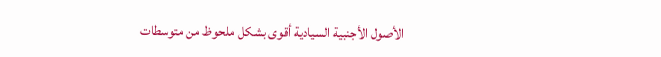الأصول الأجنبية السيادية أقوى بشكل ملحوظ من متوسطات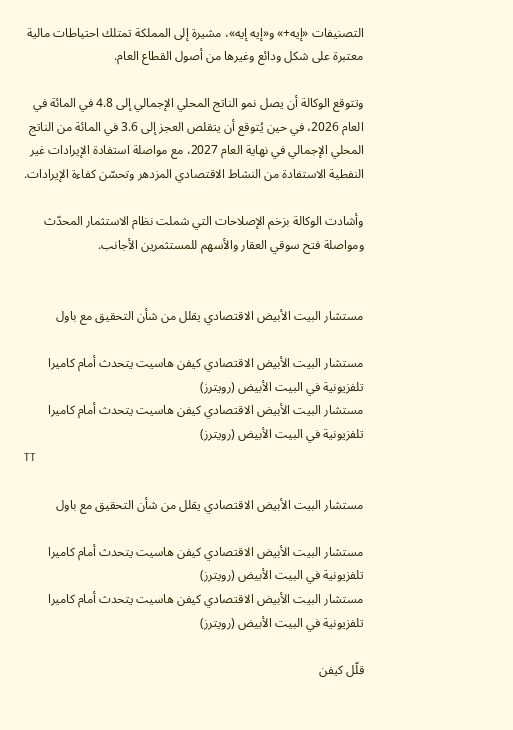التصنيفات «إيه+» و«إيه إيه»، مشيرة إلى المملكة تمتلك احتياطات مالية معتبرة على شكل ودائع وغيرها من أصول القطاع العام.

وتتوقع الوكالة أن يصل نمو الناتج المحلي الإجمالي إلى 4.8 في المائة في العام 2026، في حين يُتوقع أن يتقلص العجز إلى 3.6 في المائة من الناتج المحلي الإجمالي في نهاية العام 2027، مع مواصلة استفادة الإيرادات غير النفطية الاستفادة من النشاط الاقتصادي المزدهر وتحسّن كفاءة الإيرادات.

وأشادت الوكالة بزخم الإصلاحات التي شملت نظام الاستثمار المحدّث ومواصلة فتح سوقي العقار والأسهم للمستثمرين الأجانب.


مستشار البيت الأبيض الاقتصادي يقلل من شأن التحقيق مع باول

مستشار البيت الأبيض الاقتصادي كيفن هاسيت يتحدث أمام كاميرا تلفزيونية في البيت الأبيض (رويترز)
مستشار البيت الأبيض الاقتصادي كيفن هاسيت يتحدث أمام كاميرا تلفزيونية في البيت الأبيض (رويترز)
TT

مستشار البيت الأبيض الاقتصادي يقلل من شأن التحقيق مع باول

مستشار البيت الأبيض الاقتصادي كيفن هاسيت يتحدث أمام كاميرا تلفزيونية في البيت الأبيض (رويترز)
مستشار البيت الأبيض الاقتصادي كيفن هاسيت يتحدث أمام كاميرا تلفزيونية في البيت الأبيض (رويترز)

قلّل كيفن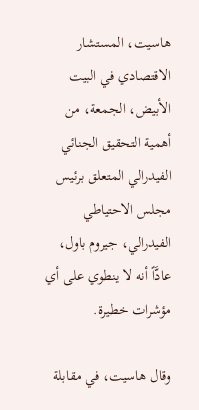هاسيت، المستشار الاقتصادي في البيت الأبيض، الجمعة، من أهمية التحقيق الجنائي الفيدرالي المتعلق برئيس مجلس الاحتياطي الفيدرالي، جيروم باول، عادَّاً أنه لا ينطوي على أي مؤشرات خطيرة.

وقال هاسيت، في مقابلة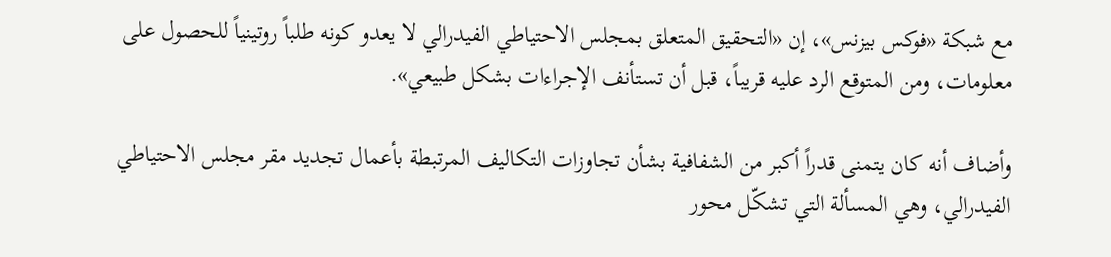مع شبكة «فوكس بيزنس»، إن «التحقيق المتعلق بمجلس الاحتياطي الفيدرالي لا يعدو كونه طلباً روتينياً للحصول على معلومات، ومن المتوقع الرد عليه قريباً، قبل أن تستأنف الإجراءات بشكل طبيعي».

وأضاف أنه كان يتمنى قدراً أكبر من الشفافية بشأن تجاوزات التكاليف المرتبطة بأعمال تجديد مقر مجلس الاحتياطي الفيدرالي، وهي المسألة التي تشكّل محور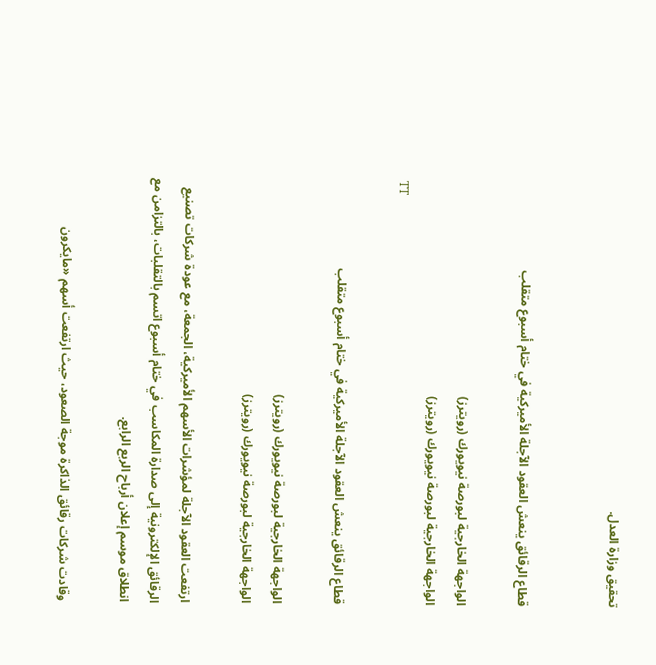تحقيق وزارة العدل.


قطاع الرقائق ينعش العقود الآجلة الأميركية في ختام أسبوع متقلب

الواجهة الخارجية لبورصة نيويورك (رويترز)
الواجهة الخارجية لبورصة نيويورك (رويترز)
TT

قطاع الرقائق ينعش العقود الآجلة الأميركية في ختام أسبوع متقلب

الواجهة الخارجية لبورصة نيويورك (رويترز)
الواجهة الخارجية لبورصة نيويورك (رويترز)

ارتفعت العقود الآجلة لمؤشرات الأسهم الأميركية، الجمعة، مع عودة شركات تصنيع الرقائق الإلكترونية إلى صدارة المكاسب في ختام أسبوع اتسم بالتقلبات، بالتزامن مع انطلاق موسم إعلان أرباح الربع الرابع.

وقادت شركات رقائق الذاكرة موجة الصعود، حيث ارتفعت أسهم «مايكرون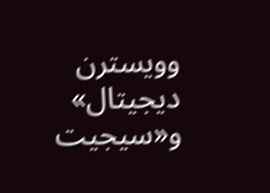وويسترن ديجيتال» و«سيجيت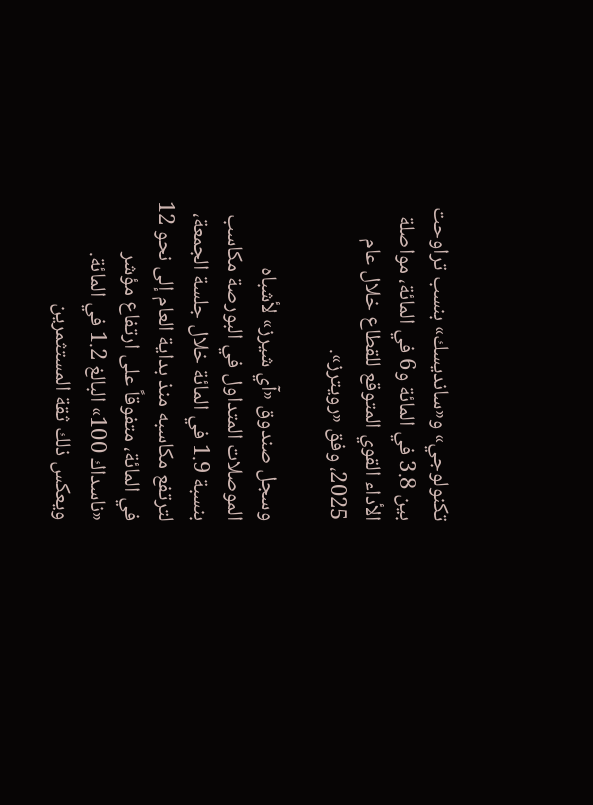تكنولوجي» و«سانديسك» بنسب تراوحت بين 3.8 في المائة و6 في المائة، مواصلة الأداء القوي المتوقع للقطاع خلال عام 2025، وفق «رويترز».

وسجل صندوق «آي شيرز» لأشباه الموصلات المتداول في البورصة مكاسب بنسبة 1.9 في المائة خلال جلسة الجمعة، لترتفع مكاسبه منذ بداية العام إلى نحو 12 في المائة، متفوقاً على ارتفاع مؤشر «ناسداك 100» البالغ 1.2 في المائة. ويعكس ذلك ثقة المستثمرين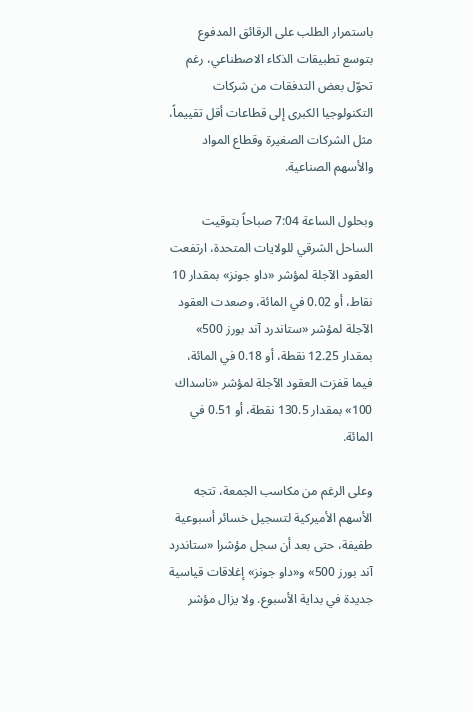باستمرار الطلب على الرقائق المدفوع بتوسع تطبيقات الذكاء الاصطناعي، رغم تحوّل بعض التدفقات من شركات التكنولوجيا الكبرى إلى قطاعات أقل تقييماً، مثل الشركات الصغيرة وقطاع المواد والأسهم الصناعية.

وبحلول الساعة 7:04 صباحاً بتوقيت الساحل الشرقي للولايات المتحدة، ارتفعت العقود الآجلة لمؤشر «داو جونز» بمقدار 10 نقاط، أو 0.02 في المائة، وصعدت العقود الآجلة لمؤشر «ستاندرد آند بورز 500» بمقدار 12.25 نقطة، أو 0.18 في المائة، فيما قفزت العقود الآجلة لمؤشر «ناسداك 100» بمقدار 130.5 نقطة، أو 0.51 في المائة.

وعلى الرغم من مكاسب الجمعة، تتجه الأسهم الأميركية لتسجيل خسائر أسبوعية طفيفة، حتى بعد أن سجل مؤشرا «ستاندرد آند بورز 500» و«داو جونز» إغلاقات قياسية جديدة في بداية الأسبوع. ولا يزال مؤشر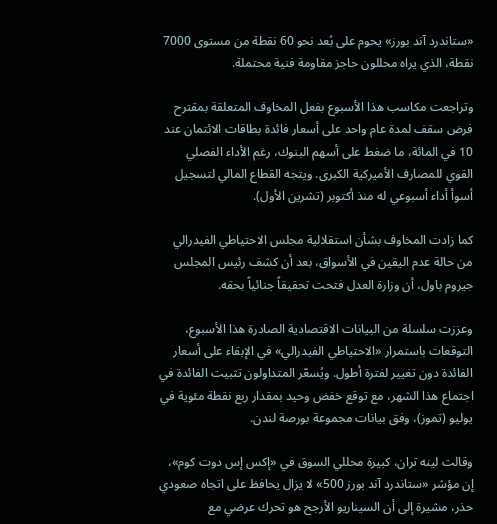«ستاندرد آند بورز» يحوم على بُعد نحو 60 نقطة من مستوى 7000 نقطة، الذي يراه محللون حاجز مقاومة فنية محتملة.

وتراجعت مكاسب هذا الأسبوع بفعل المخاوف المتعلقة بمقترح فرض سقف لمدة عام واحد على أسعار فائدة بطاقات الائتمان عند 10 في المائة، ما ضغط على أسهم البنوك، رغم الأداء الفصلي القوي للمصارف الأميركية الكبرى. ويتجه القطاع المالي لتسجيل أسوأ أداء أسبوعي له منذ أكتوبر (تشرين الأول).

كما زادت المخاوف بشأن استقلالية مجلس الاحتياطي الفيدرالي من حالة عدم اليقين في الأسواق، بعد أن كشف رئيس المجلس جيروم باول، أن وزارة العدل فتحت تحقيقاً جنائياً بحقه.

وعززت سلسلة من البيانات الاقتصادية الصادرة هذا الأسبوع، التوقعات باستمرار «الاحتياطي الفيدرالي» في الإبقاء على أسعار الفائدة دون تغيير لفترة أطول. ويُسعّر المتداولون تثبيت الفائدة في اجتماع هذا الشهر، مع توقع خفض وحيد بمقدار ربع نقطة مئوية في يوليو (تموز)، وفق بيانات مجموعة بورصة لندن.

وقالت لينه تران، كبيرة محللي السوق في «إكس إس دوت كوم»، إن مؤشر «ستاندرد آند بورز 500» لا يزال يحافظ على اتجاه صعودي حذر، مشيرة إلى أن السيناريو الأرجح هو تحرك عرضي مع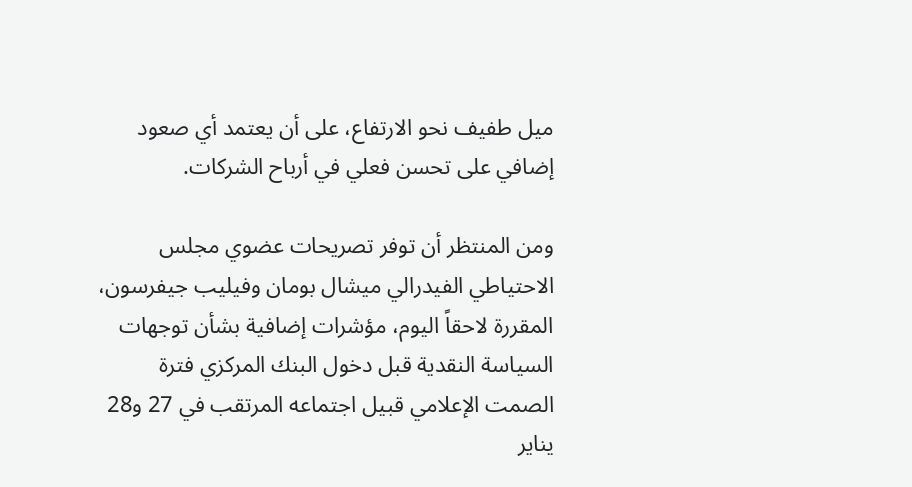ميل طفيف نحو الارتفاع، على أن يعتمد أي صعود إضافي على تحسن فعلي في أرباح الشركات.

ومن المنتظر أن توفر تصريحات عضوي مجلس الاحتياطي الفيدرالي ميشال بومان وفيليب جيفرسون، المقررة لاحقاً اليوم، مؤشرات إضافية بشأن توجهات السياسة النقدية قبل دخول البنك المركزي فترة الصمت الإعلامي قبيل اجتماعه المرتقب في 27 و28 يناير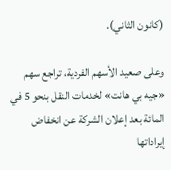(كانون الثاني).

وعلى صعيد الأسهم الفردية، تراجع سهم «جيه بي هانت» لخدمات النقل بنحو 5 في المائة بعد إعلان الشركة عن انخفاض إيراداتها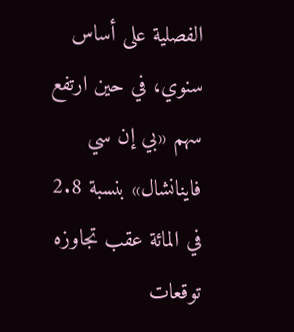الفصلية على أساس سنوي، في حين ارتفع سهم «بي إن سي فاينانشال» بنسبة 2.8 في المائة عقب تجاوزه توقعات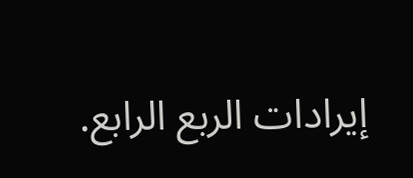إيرادات الربع الرابع.